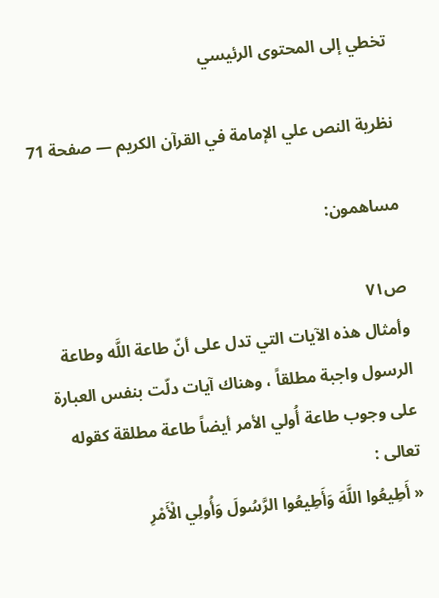تخطي إلى المحتوى الرئيسي

نظرية النص علي الإمامة في القرآن الكريم — صفحة 71

مساهمون:

ص٧١
وأمثال هذه الآيات التي تدل على أنّ طاعة اللَّه وطاعة الرسول واجبة مطلقاً ، وهناك آيات دلّت بنفس العبارة على وجوب طاعة أُولي الأمر أيضاً طاعة مطلقة كقوله تعالى :
« أَطِيعُوا اللَّهَ وَأَطِيعُوا الرَّسُولَ وَأُولِي الْأَمْرِ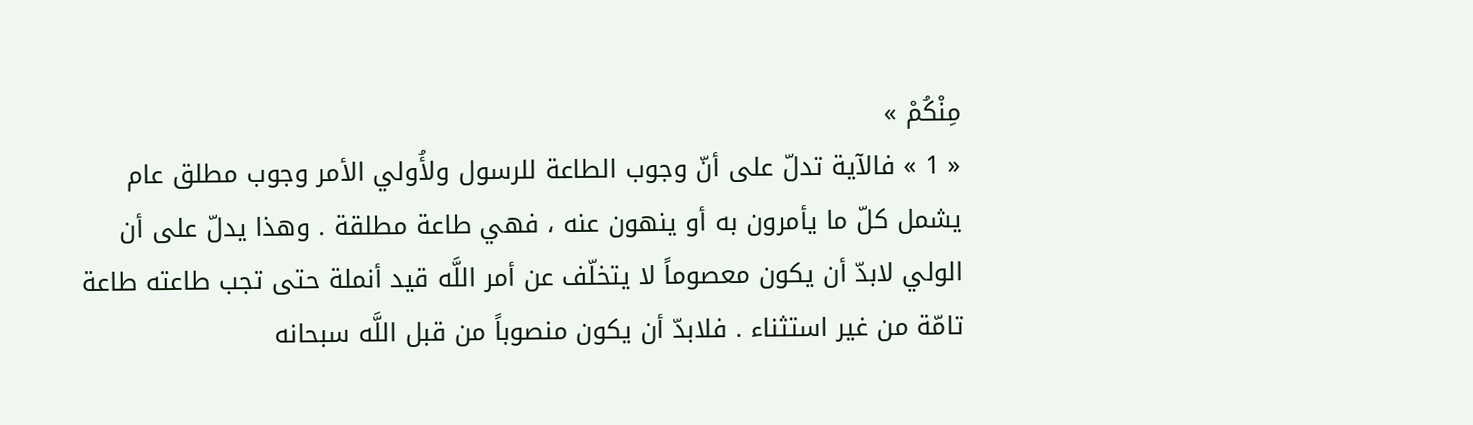مِنْكُمْ »
« 1 » فالآية تدلّ على أنّ وجوب الطاعة للرسول ولأُولي الأمر وجوب مطلق عام يشمل كلّ ما يأمرون به أو ينهون عنه ، فهي طاعة مطلقة . وهذا يدلّ على أن الولي لابدّ أن يكون معصوماً لا يتخلّف عن أمر اللَّه قيد أنملة حتى تجب طاعته طاعة تامّة من غير استثناء . فلابدّ أن يكون منصوباً من قبل اللَّه سبحانه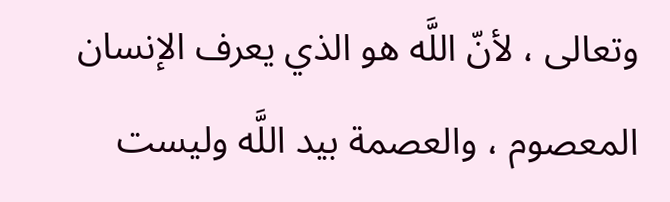وتعالى ، لأنّ اللَّه هو الذي يعرف الإنسان المعصوم ، والعصمة بيد اللَّه وليست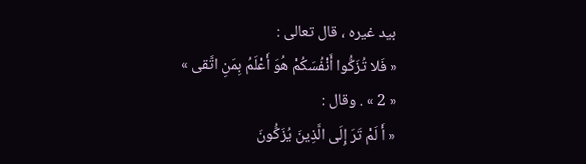بيد غيره ، قال تعالى :
« فَلا تُزَكُّوا أَنْفُسَكُمْ هُوَ أَعْلَمُ بِمَنِ اتَّقى »
« 2 » . وقال :
« أَ لَمْ تَرَ إِلَى الَّذِينَ يُزَكُّونَ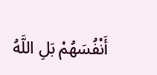أَنْفُسَهُمْ بَلِ اللَّهُ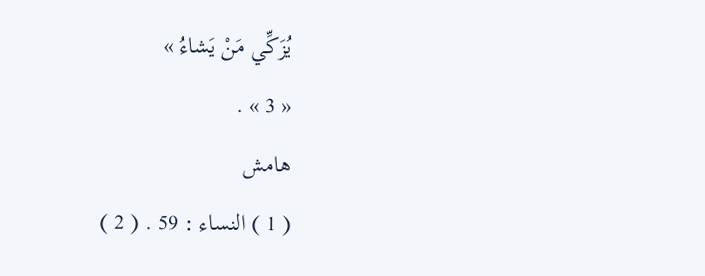يُزَكِّي مَنْ يَشاءُ »
« 3 » .
هامش
( 1 ) النساء : 59 . ( 2 )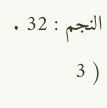النجم : 32 . ( 3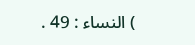) النساء : 49 .